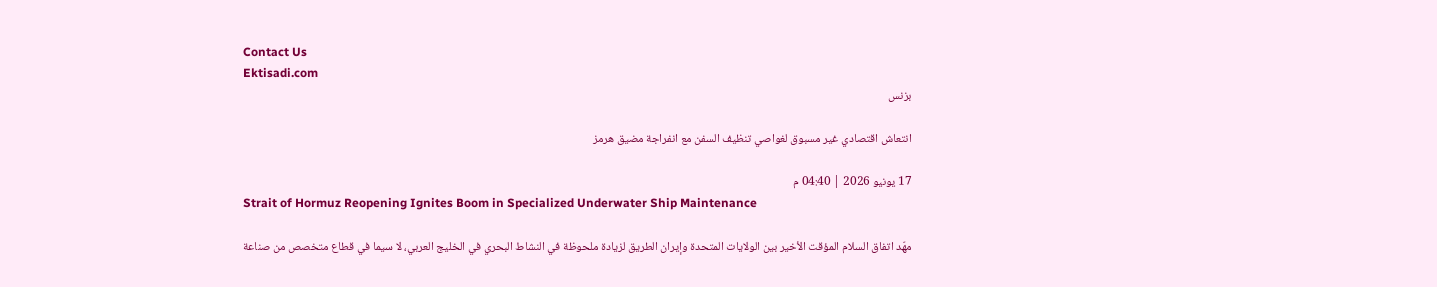Contact Us
Ektisadi.com
بزنس

انتعاش اقتصادي غير مسبوق لغواصي تنظيف السفن مع انفراجة مضيق هرمز

17 يونيو 2026 | 04:40 م
Strait of Hormuz Reopening Ignites Boom in Specialized Underwater Ship Maintenance

مهّد اتفاق السلام المؤقت الأخير بين الولايات المتحدة وإيران الطريق لزيادة ملحوظة في النشاط البحري في الخليج العربي، لا سيما في قطاع متخصص من صناعة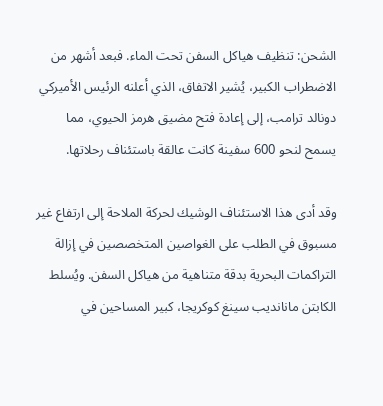الشحن: تنظيف هياكل السفن تحت الماء. فبعد أشهر من الاضطراب الكبير، يُشير الاتفاق، الذي أعلنه الرئيس الأميركي دونالد ترامب، إلى إعادة فتح مضيق هرمز الحيوي، مما يسمح لنحو 600 سفينة كانت عالقة باستئناف رحلاتها.

وقد أدى هذا الاستئناف الوشيك لحركة الملاحة إلى ارتفاع غير مسبوق في الطلب على الغواصين المتخصصين في إزالة التراكمات البحرية بدقة متناهية من هياكل السفن. ويُسلط الكابتن مانانديب سينغ كوكريجا، كبير المساحين في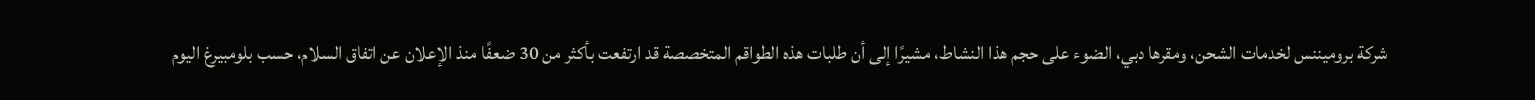شركة بروميننس لخدمات الشحن، ومقرها دبي، الضوء على حجم هذا النشاط، مشيرًا إلى أن طلبات هذه الطواقم المتخصصة قد ارتفعت بأكثر من 30 ضعفًا منذ الإعلان عن اتفاق السلام، حسب بلومبيرغ اليوم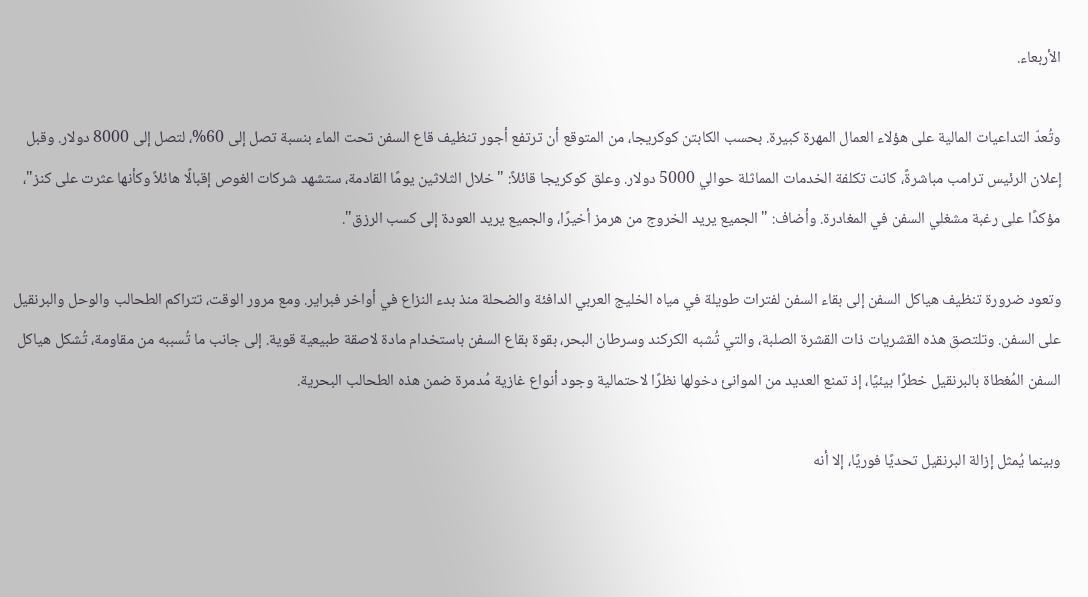الأربعاء.

وتُعدّ التداعيات المالية على هؤلاء العمال المهرة كبيرة. بحسب الكابتن كوكريجا، من المتوقع أن ترتفع أجور تنظيف قاع السفن تحت الماء بنسبة تصل إلى 60%، لتصل إلى 8000 دولار. وقبل إعلان الرئيس ترامب مباشرةً، كانت تكلفة الخدمات المماثلة حوالي 5000 دولار. وعلق كوكريجا قائلاً: "خلال الثلاثين يومًا القادمة، ستشهد شركات الغوص إقبالًا هائلاً وكأنها عثرت على كنز"، مؤكدًا على رغبة مشغلي السفن في المغادرة. وأضاف: "الجميع يريد الخروج من هرمز أخيرًا، والجميع يريد العودة إلى كسب الرزق".

وتعود ضرورة تنظيف هياكل السفن إلى بقاء السفن لفترات طويلة في مياه الخليج العربي الدافئة والضحلة منذ بدء النزاع في أواخر فبراير. ومع مرور الوقت، تتراكم الطحالب والوحل والبرنقيل على السفن. وتلتصق هذه القشريات ذات القشرة الصلبة، والتي تُشبه الكركند وسرطان البحر، بقوة بقاع السفن باستخدام مادة لاصقة طبيعية قوية. إلى جانب ما تُسببه من مقاومة، تُشكل هياكل السفن المُغطاة بالبرنقيل خطرًا بيئيًا، إذ تمنع العديد من الموانئ دخولها نظرًا لاحتمالية وجود أنواع غازية مُدمرة ضمن هذه الطحالب البحرية.

وبينما يُمثل إزالة البرنقيل تحديًا فوريًا، إلا أنه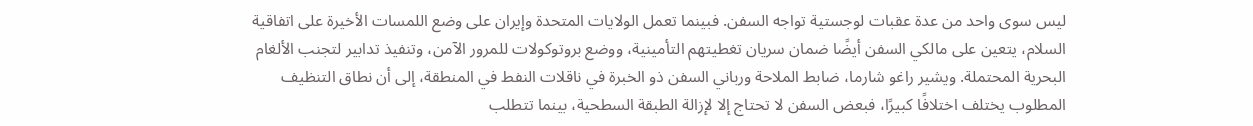ليس سوى واحد من عدة عقبات لوجستية تواجه السفن. فبينما تعمل الولايات المتحدة وإيران على وضع اللمسات الأخيرة على اتفاقية السلام، يتعين على مالكي السفن أيضًا ضمان سريان تغطيتهم التأمينية، ووضع بروتوكولات للمرور الآمن، وتنفيذ تدابير لتجنب الألغام البحرية المحتملة. ويشير راغو شارما، ضابط الملاحة ورباني السفن ذو الخبرة في ناقلات النفط في المنطقة، إلى أن نطاق التنظيف المطلوب يختلف اختلافًا كبيرًا، فبعض السفن لا تحتاج إلا لإزالة الطبقة السطحية، بينما تتطلب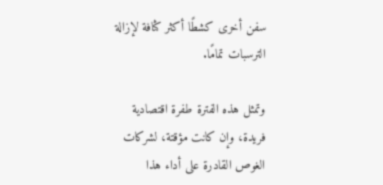سفن أخرى كشطًا أكثر كثافة لإزالة الترسبات تمامًا.

وتمثل هذه الفترة طفرة اقتصادية فريدة، وإن كانت مؤقتة، لشركات الغوص القادرة على أداء هذا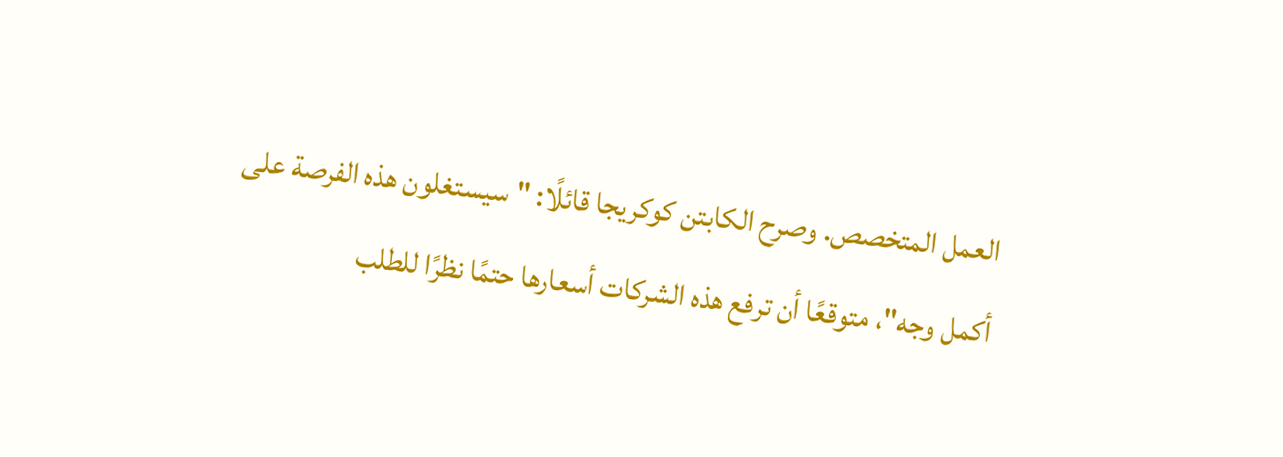العمل المتخصص. وصرح الكابتن كوكريجا قائلًا: "سيستغلون هذه الفرصة على أكمل وجه"، متوقعًا أن ترفع هذه الشركات أسعارها حتمًا نظرًا للطلب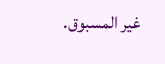غير المسبوق.